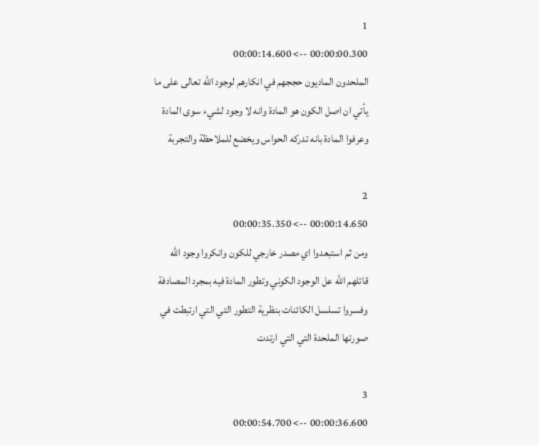1
00:00:00.300 --> 00:00:14.600
الملحدون الماديون حججهم في انكارهم لوجود الله تعالى على ما يأتي ان اصل الكون هو المادة وانه لا وجود لشيء سوى المادة وعرفوا المادة بانه تدركه الحواس ويخضع للملاحظة والتجربة

2
00:00:14.650 --> 00:00:35.350
ومن ثم استبعدوا اي مصدر خارجي للكون وانكروا وجود الله قاتلهم الله عل الوجود الكوني وتطور المادة فيه بمجرد المصادفة وفسروا تسلسل الكائنات بنظرية التطور التي التي ارتبطت في صورتها الملحدة التي التي ارتدت

3
00:00:36.600 --> 00:00:54.700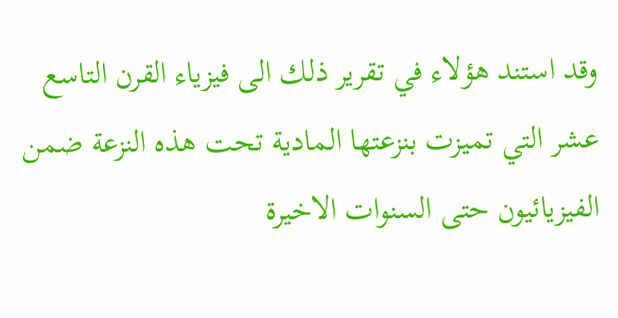وقد استند هؤلاء في تقرير ذلك الى فيزياء القرن التاسع عشر التي تميزت بنزعتها المادية تحت هذه النزعة ضمن الفيزيائيون حتى السنوات الاخيرة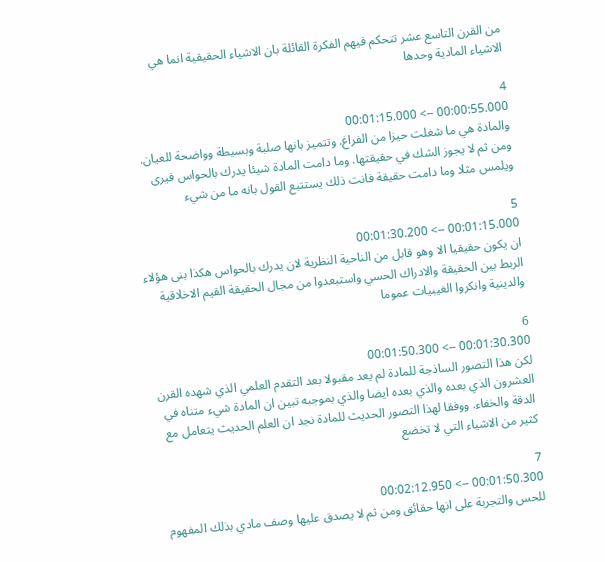من القرن التاسع عشر تتحكم فيهم الفكرة القائلة بان الاشياء الحقيقية انما هي الاشياء المادية وحدها

4
00:00:55.000 --> 00:01:15.000
والمادة هي ما شغلت حيزا من الفراغ. وتتميز بانها صلبة وبسيطة وواضحة للعيان. ومن ثم لا يجوز الشك في حقيقتها. وما دامت المادة شيئا يدرك بالحواس فيرى ويلمس مثلا وما دامت حقيقة فانت ذلك يستتبع القول بانه ما من شيء

5
00:01:15.000 --> 00:01:30.200
ان يكون حقيقيا الا وهو قابل من الناحية النظرية لان يدرك بالحواس هكذا بنى هؤلاء الربط بين الحقيقة والادراك الحسي واستبعدوا من مجال الحقيقة القيم الاخلاقية والدينية وانكروا الغيبيات عموما

6
00:01:30.300 --> 00:01:50.300
لكن هذا التصور الساذجة للمادة لم يعد مقبولا بعد التقدم العلمي الذي شهده القرن العشرون الذي بعده والذي بعده ايضا والذي بموجبه تبين ان المادة شيء متناه في الدقة والخفاء. ووفقا لهذا التصور الحديث للمادة نجد ان العلم الحديث يتعامل مع كثير من الاشياء التي لا تخضع

7
00:01:50.300 --> 00:02:12.950
للحس والتجربة على انها حقائق ومن ثم لا يصدق عليها وصف مادي بذلك المفهوم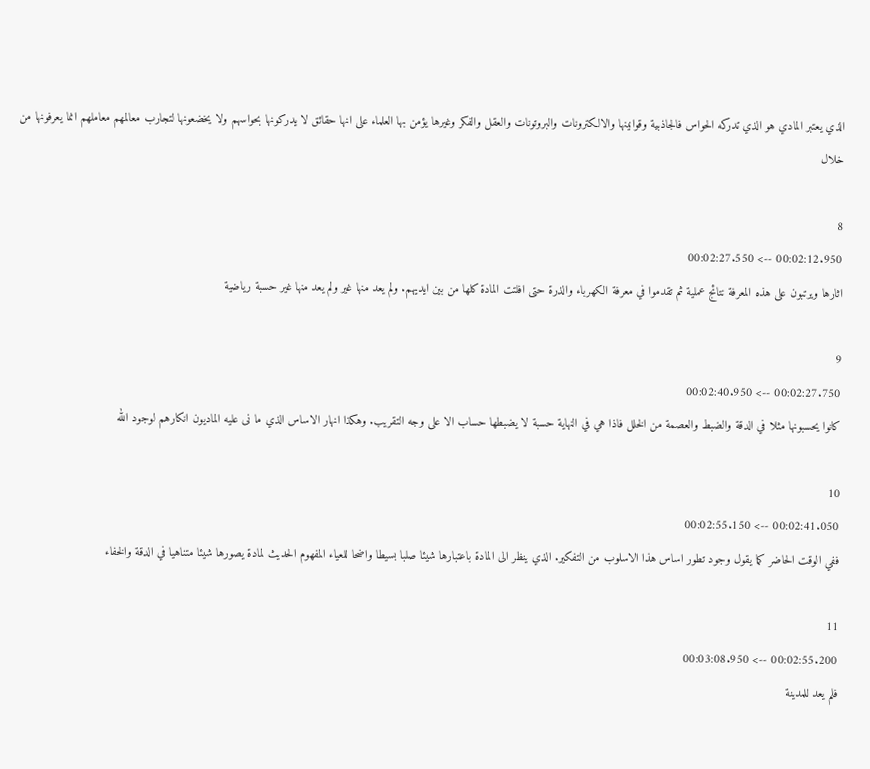الذي يعتبر المادي هو الذي تدركه الحواس فالجاذبية وقوانينها والالكترونات والبروتونات والعقل والفكر وغيرها يؤمن بها العلماء على انها حقائق لا يدركونها بحواسهم ولا يخضعونها لتجارب معالمهم معاملهم انما يعرفونها من خلال

8
00:02:12.950 --> 00:02:27.550
اثارها ويرتبون على هذه المعرفة نتائج عملية ثم تقدموا في معرفة الكهرباء والذرة حتى افلتت المادة كلها من بين ايديهم. ولم يعد منها غير ولم يعد منها غير حسبة رياضية

9
00:02:27.750 --> 00:02:40.950
كانوا يحسبونها مثلا في الدقة والضبط والعصمة من الخلل فاذا هي في النهاية حسبة لا يضبطها حساب الا على وجه التقريب. وهكذا انهار الاساس الذي ما نى عليه الماديون انكارهم لوجود الله

10
00:02:41.050 --> 00:02:55.150
ففي الوقت الحاضر كما يقول وجود تطور اساس هذا الاسلوب من التفكير. الذي ينظر الى المادة باعتبارها شيئا صلبا بسيطا واضحا للعياء المفهوم الحديث لمادة يصورها شيئا متناهيا في الدقة والخفاء

11
00:02:55.200 --> 00:03:08.950
فلم يعد للمدينة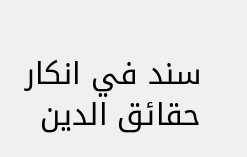سند في انكار حقائق الدين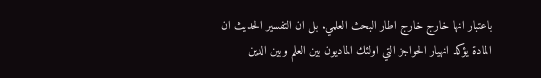باعتبار انها خارج خارج اطار البحث العلمي. بل ان التفسير الحديث ان المادة يؤكد انهيار الحواجز التي اولئك الماديون بين العلم وبين الدين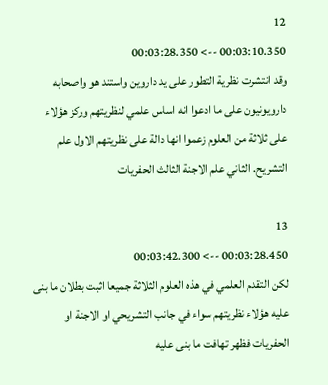12
00:03:10.350 --> 00:03:28.350
وقد انتشرت نظرية التطور على يد داروين واستند هو واصحابه دارويونيون على ما ادعوا انه اساس علمي لنظريتهم وركز هؤلاء على ثلاثة من العلوم زعموا انها دالة على نظريتهم الاول علم التشريح. الثاني علم الاجنة الثالث الحفريات

13
00:03:28.450 --> 00:03:42.300
لكن التقدم العلمي في هذه العلوم الثلاثة جميعا اثبت بطلان ما بنى عليه هؤلاء نظريتهم سواء في جانب التشريحي او الاجنة او الحفريات فظهر تهافت ما بنى عليه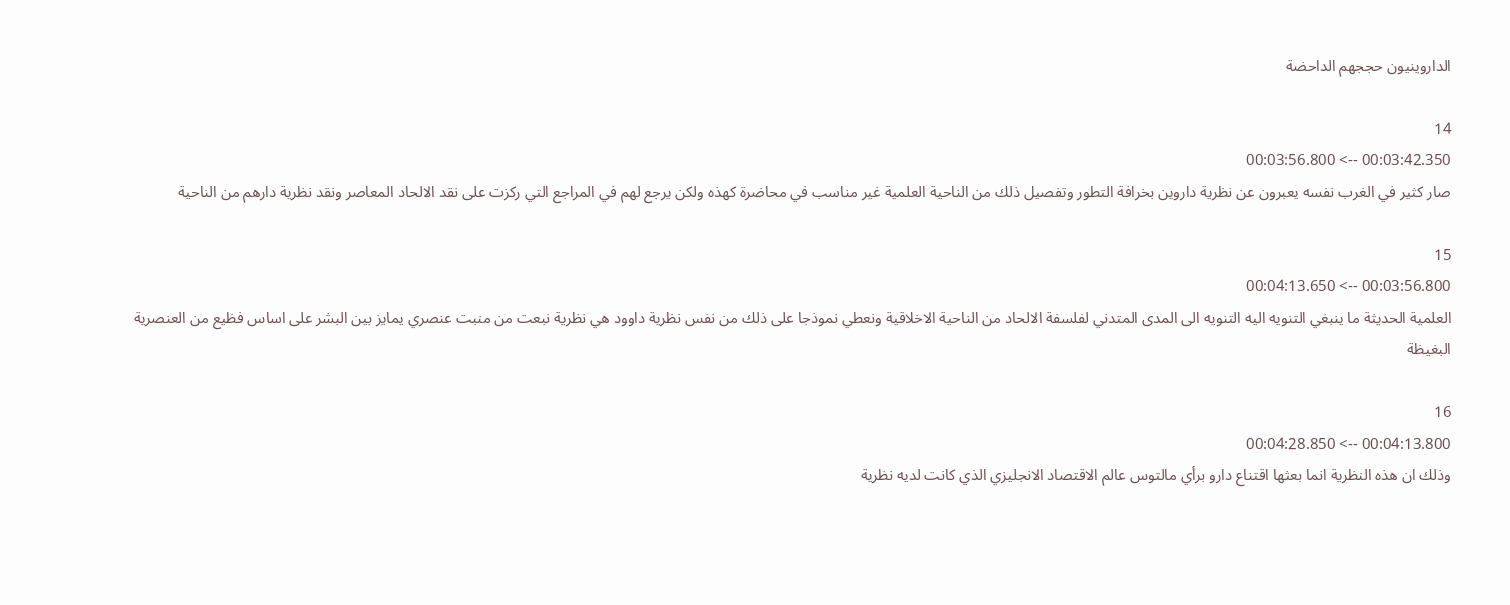الداروينيون حججهم الداحضة

14
00:03:42.350 --> 00:03:56.800
صار كثير في الغرب نفسه يعبرون عن نظرية داروين بخرافة التطور وتفصيل ذلك من الناحية العلمية غير مناسب في محاضرة كهذه ولكن يرجع لهم في المراجع التي ركزت على نقد الالحاد المعاصر ونقد نظرية دارهم من الناحية

15
00:03:56.800 --> 00:04:13.650
العلمية الحديثة ما ينبغي التنويه اليه التنويه الى المدى المتدني لفلسفة الالحاد من الناحية الاخلاقية ونعطي نموذجا على ذلك من نفس نظرية داوود هي نظرية نبعت من منبت عنصري يمايز بين البشر على اساس فظيع من العنصرية البغيظة

16
00:04:13.800 --> 00:04:28.850
وذلك ان هذه النظرية انما بعثها اقتناع دارو برأي مالتوس عالم الاقتصاد الانجليزي الذي كانت لديه نظرية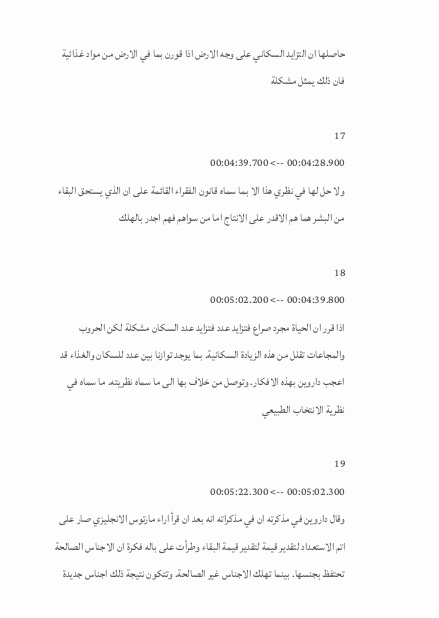حاصلها ان التزايد السكاني على وجه الارض اذا قورن بما في الارض من مواد غذائية فان ذلك يمثل مشكلة

17
00:04:28.900 --> 00:04:39.700
ولا حل لها في نظري هذا الا بما سماه قانون الفقراء القائمة على ان الذي يستحق البقاء من البشر هما هم الاقدر على الانتاج اما من سواهم فهم اجدر بالهلك

18
00:04:39.800 --> 00:05:02.200
اذا قرر ان الحياة مجرد صراع فتزايد عدد فتزايد عدد السكان مشكلة لكن الحروب والمجاعات تقلل من هذه الزيادة السكانية. بما يوجد توازنا بين عدد للسكان والغذاء قد اعجب داروين بهذه الافكار. وتوصل من خلاف بها الى ما سماه نظريته. ما سماه في نظرية الانتخاب الطبيعي

19
00:05:02.300 --> 00:05:22.300
وقال داروين في مذكرته ان في مذكراته انه بعد ان قرأ اراء مارتوس الانجليزي صار على اتم الاستعداد لتقدير قيمة لتقدير قيمة البقاء وطرأت على باله فكرة ان الاجناس الصالحة تحتفظ بجنسها. بينما تهلك الاجناس غير الصالحة. وتتكون نتيجة ذلك اجناس جديدة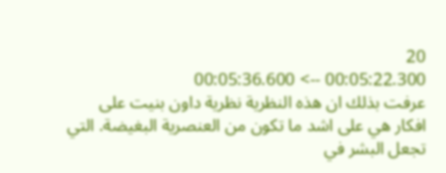20
00:05:22.300 --> 00:05:36.600
عرفت بذلك ان هذه النظرية نظرية داون بنيت على افكار هي على اشد ما تكون من العنصرية البغيضة. التي تجعل البشر في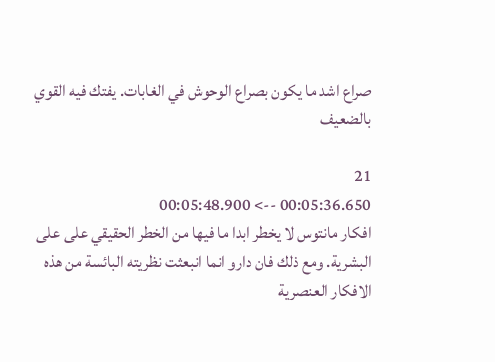صراع اشد ما يكون بصراع الوحوش في الغابات. يفتك فيه القوي بالضعيف

21
00:05:36.650 --> 00:05:48.900
افكار مانتوس لا يخطر ابدا ما فيها من الخطر الحقيقي على على البشرية. ومع ذلك فان دارو انما انبعثت نظريته البائسة من هذه الافكار العنصرية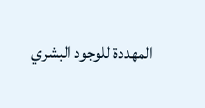المهددة للوجود البشري